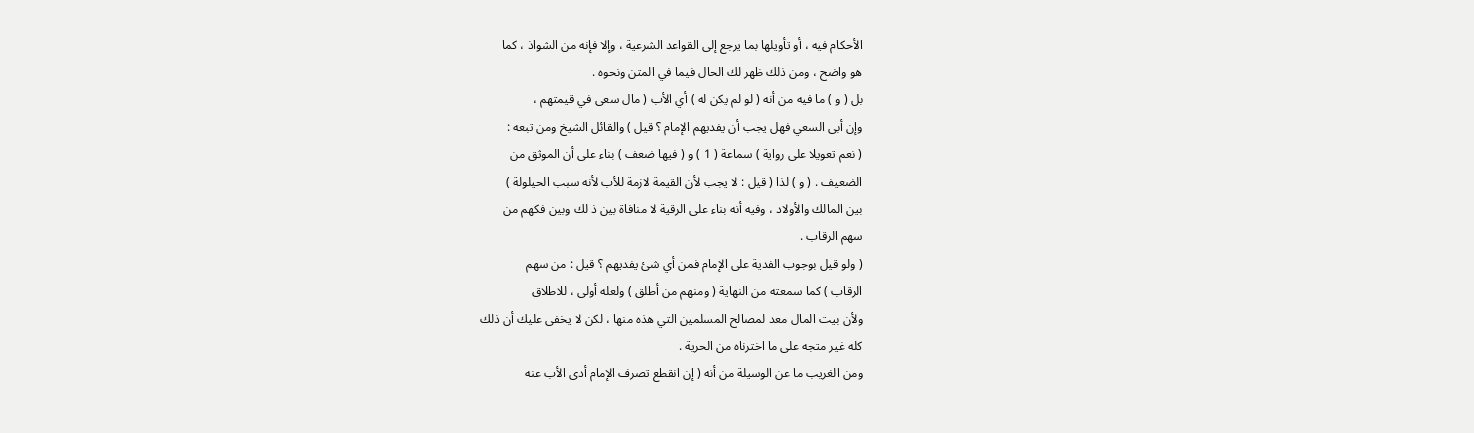الأحكام فيه ، أو تأويلها بما يرجع إلى القواعد الشرعية ، وإلا فإنه من الشواذ ، كما
هو واضح ، ومن ذلك ظهر لك الحال فيما في المتن ونحوه .
بل ( و ) ما فيه من أنه ( لو لم يكن له ) أي الأب ( مال سعى في قيمتهم ،
وإن أبى السعي فهل يجب أن يفديهم الإمام ؟ قيل ) والقائل الشيخ ومن تبعه :
( نعم تعويلا على رواية ) سماعة ( 1 ) و ( فيها ضعف ) بناء على أن الموثق من
الضعيف . ( و ) لذا ( قيل : لا يجب لأن القيمة لازمة للأب لأنه سبب الحيلولة )
بين المالك والأولاد ، وفيه أنه بناء على الرقية لا منافاة بين ذ لك وبين فكهم من
سهم الرقاب .
( ولو قيل بوجوب الفدية على الإمام فمن أي شئ يفديهم ؟ قيل : من سهم
الرقاب ) كما سمعته من النهاية ( ومنهم من أطلق ) ولعله أولى ، للاطلاق
ولأن بيت المال معد لمصالح المسلمين التي هذه منها ، لكن لا يخفى عليك أن ذلك
كله غير متجه على ما اخترناه من الحرية .
ومن الغريب ما عن الوسيلة من أنه ( إن انقطع تصرف الإمام أدى الأب عنه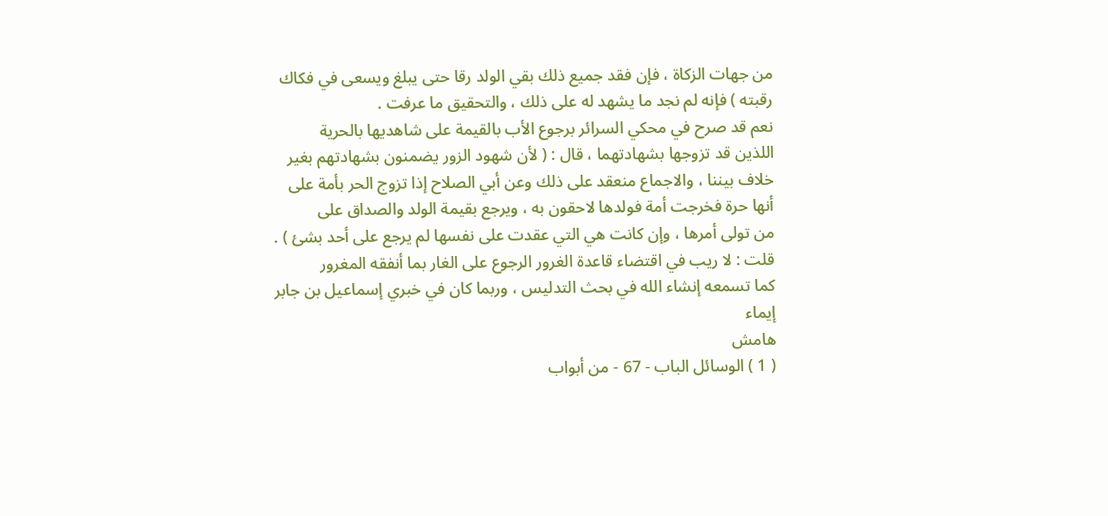من جهات الزكاة ، فإن فقد جميع ذلك بقي الولد رقا حتى يبلغ ويسعى في فكاك
رقبته ) فإنه لم نجد ما يشهد له على ذلك ، والتحقيق ما عرفت .
نعم قد صرح في محكي السرائر برجوع الأب بالقيمة على شاهديها بالحرية
اللذين قد تزوجها بشهادتهما ، قال : ( لأن شهود الزور يضمنون بشهادتهم بغير
خلاف بيننا ، والاجماع منعقد على ذلك وعن أبي الصلاح إذا تزوج الحر بأمة على
أنها حرة فخرجت أمة فولدها لاحقون به ، ويرجع بقيمة الولد والصداق على
من تولى أمرها ، وإن كانت هي التي عقدت على نفسها لم يرجع على أحد بشئ ) .
قلت : لا ريب في اقتضاء قاعدة الغرور الرجوع على الغار بما أنفقه المغرور
كما تسمعه إنشاء الله في بحث التدليس ، وربما كان في خبري إسماعيل بن جابر إيماء
هامش
( 1 ) الوسائل الباب - 67 - من أبواب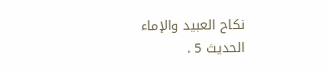نكاح العبيد والإماء الحديث 5 .